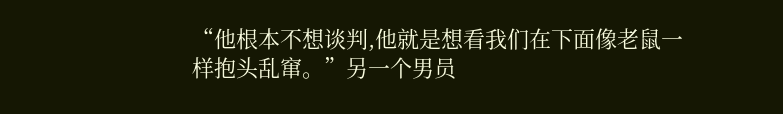“他根本不想谈判,他就是想看我们在下面像老鼠一样抱头乱窜。”另一个男员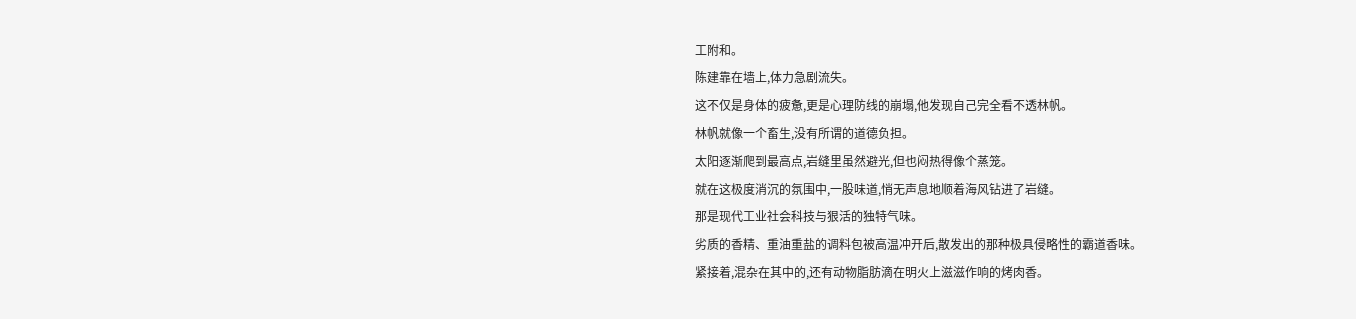工附和。
陈建靠在墙上,体力急剧流失。
这不仅是身体的疲惫,更是心理防线的崩塌,他发现自己完全看不透林帆。
林帆就像一个畜生,没有所谓的道德负担。
太阳逐渐爬到最高点,岩缝里虽然避光,但也闷热得像个蒸笼。
就在这极度消沉的氛围中,一股味道,悄无声息地顺着海风钻进了岩缝。
那是现代工业社会科技与狠活的独特气味。
劣质的香精、重油重盐的调料包被高温冲开后,散发出的那种极具侵略性的霸道香味。
紧接着,混杂在其中的,还有动物脂肪滴在明火上滋滋作响的烤肉香。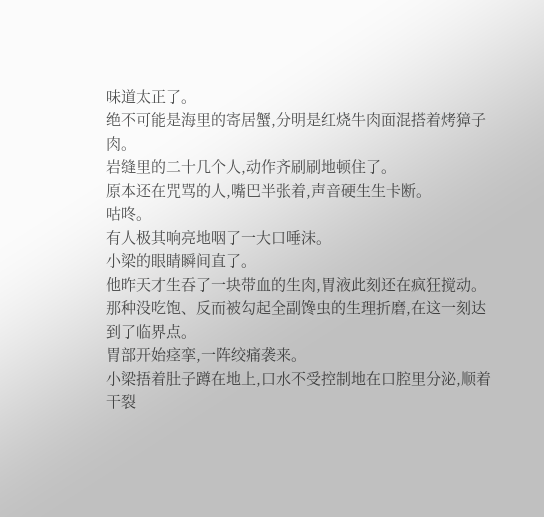味道太正了。
绝不可能是海里的寄居蟹,分明是红烧牛肉面混搭着烤獐子肉。
岩缝里的二十几个人,动作齐刷刷地顿住了。
原本还在咒骂的人,嘴巴半张着,声音硬生生卡断。
咕咚。
有人极其响亮地咽了一大口唾沫。
小梁的眼睛瞬间直了。
他昨天才生吞了一块带血的生肉,胃液此刻还在疯狂搅动。
那种没吃饱、反而被勾起全副馋虫的生理折磨,在这一刻达到了临界点。
胃部开始痉挛,一阵绞痛袭来。
小梁捂着肚子蹲在地上,口水不受控制地在口腔里分泌,顺着干裂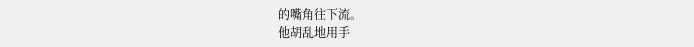的嘴角往下流。
他胡乱地用手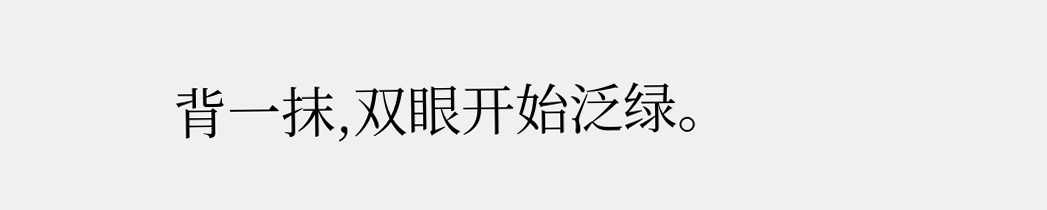背一抹,双眼开始泛绿。